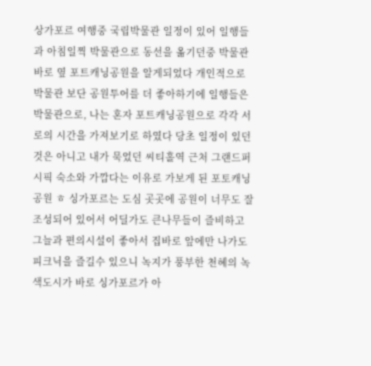상가포르 여행중 국립박물관 일정이 있어 일행들과 아침일찍 박물관으로 동선을 옮기던중 박물관 바로 옆 포트캐닝공원을 알게되었다 개인적으로 박물관 보단 공원투어를 더 좋아하기에 일행들은 박물관으로, 나는 혼자 포트캐닝공원으로 각각 서로의 시간을 가져보기로 하였다 당초 일정이 있던것은 아니고 내가 묵었던 씨티홀역 근처 그랜드퍼시픽 숙소와 가깝다는 이유로 가보게 된 포토캐닝공원 ㅎ 싱가포르는 도심 곳곳에 공원이 너무도 잘 조성되어 있어서 어딜가도 큰나무들이 즐비하고 그늘과 편의시설이 좋아서 집바로 앞에만 나가도 피크닉을 즐길수 있으니 녹지가 풍부한 천혜의 녹색도시가 바로 싱가포르가 아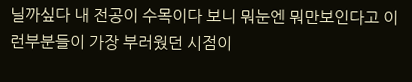닐까싶다 내 전공이 수목이다 보니 뭐눈엔 뭐만보인다고 이런부분들이 가장 부러웠던 시점이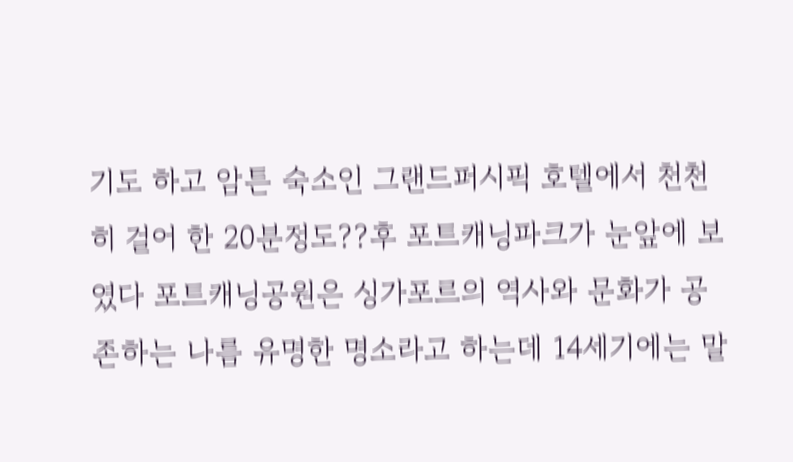기도 하고 암튼 숙소인 그랜드퍼시픽 호텔에서 천천히 걸어 한 20분정도??후 포트캐닝파크가 눈앞에 보였다 포트캐닝공원은 싱가포르의 역사와 문화가 공존하는 나름 유명한 명소라고 하는데 14세기에는 말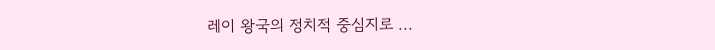레이 왕국의 정치적 중심지로 ...